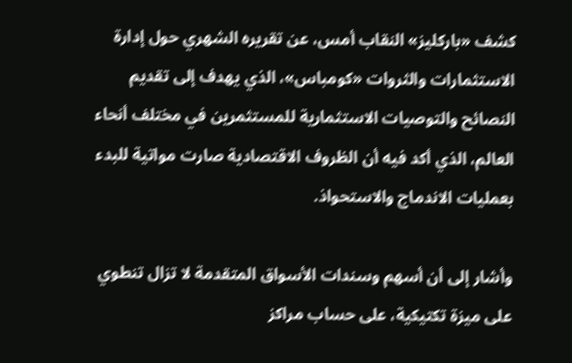كشف «باركليز» النقاب أمس، عن تقريره الشهري حول إدارة الاستثمارات والثروات «كومباس»، الذي يهدف إلى تقديم النصائح والتوصيات الاستثمارية للمستثمرين في مختلف أنحاء العالم، الذي أكد فيه أن الظروف الاقتصادية صارت مواتية للبدء بعمليات الاندماج والاستحواذ.

وأشار إلى أن أسهم وسندات الأسواق المتقدمة لا تزال تنطوي على ميزة تكتيكية، على حساب مراكز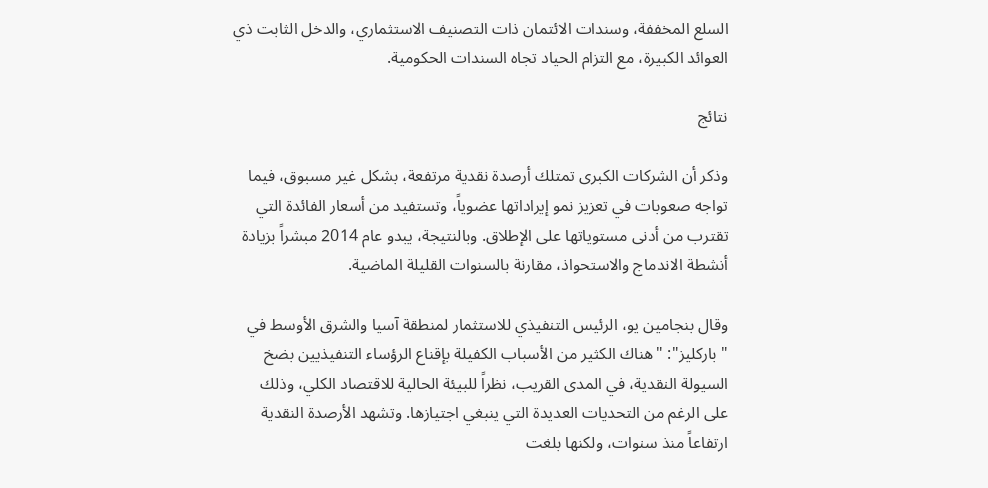السلع المخففة، وسندات الائتمان ذات التصنيف الاستثماري، والدخل الثابت ذي العوائد الكبيرة، مع التزام الحياد تجاه السندات الحكومية.

نتائج

وذكر أن الشركات الكبرى تمتلك أرصدة نقدية مرتفعة، بشكل غير مسبوق، فيما تواجه صعوبات في تعزيز نمو إيراداتها عضوياً، وتستفيد من أسعار الفائدة التي تقترب من أدنى مستوياتها على الإطلاق. وبالنتيجة، يبدو عام 2014 مبشراً بزيادة أنشطة الاندماج والاستحواذ، مقارنة بالسنوات القليلة الماضية.

وقال بنجامين يو، الرئيس التنفيذي للاستثمار لمنطقة آسيا والشرق الأوسط في "باركليز": "هناك الكثير من الأسباب الكفيلة بإقناع الرؤساء التنفيذيين بضخ السيولة النقدية، في المدى القريب، نظراً للبيئة الحالية للاقتصاد الكلي، وذلك على الرغم من التحديات العديدة التي ينبغي اجتيازها. وتشهد الأرصدة النقدية ارتفاعاً منذ سنوات، ولكنها بلغت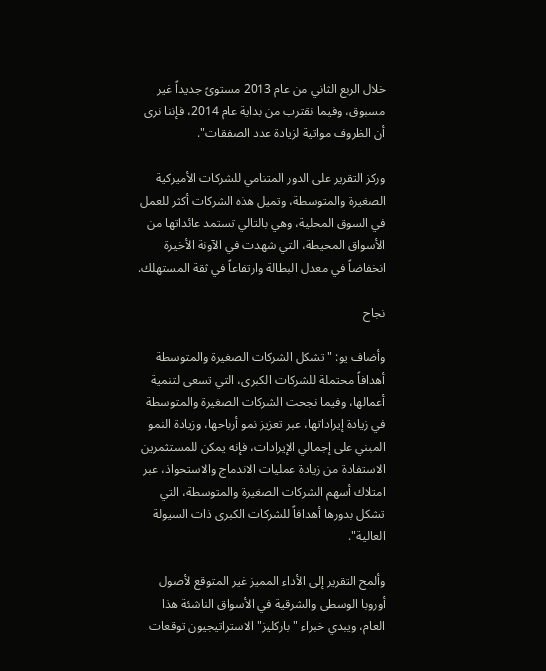خلال الربع الثاني من عام 2013 مستوىً جديداً غير مسبوق، وفيما نقترب من بداية عام 2014، فإننا نرى أن الظروف مواتية لزيادة عدد الصفقات".

وركز التقرير على الدور المتنامي للشركات الأميركية الصغيرة والمتوسطة، وتميل هذه الشركات أكثر للعمل في السوق المحلية، وهي بالتالي تستمد عائداتها من الأسواق المحيطة، التي شهدت في الآونة الأخيرة انخفاضاً في معدل البطالة وارتفاعاً في ثقة المستهلك.

نجاح

وأضاف يو: "تشكل الشركات الصغيرة والمتوسطة أهدافاً محتملة للشركات الكبرى، التي تسعى لتنمية أعمالها، وفيما نجحت الشركات الصغيرة والمتوسطة في زيادة إيراداتها، عبر تعزيز نمو أرباحها، وزيادة النمو المبني على إجمالي الإيرادات، فإنه يمكن للمستثمرين الاستفادة من زيادة عمليات الاندماج والاستحواذ، عبر امتلاك أسهم الشركات الصغيرة والمتوسطة، التي تشكل بدورها أهدافاً للشركات الكبرى ذات السيولة العالية".

وألمح التقرير إلى الأداء المميز غير المتوقع لأصول أوروبا الوسطى والشرقية في الأسواق الناشئة هذا العام، ويبدي خبراء "باركليز" الاستراتيجيون توقعات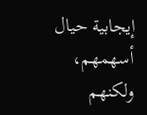إيجابية حيال أسهمهم، ولكنهم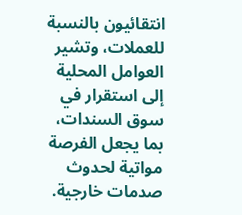انتقائيون بالنسبة للعملات، وتشير العوامل المحلية إلى استقرار في سوق السندات، بما يجعل الفرصة مواتية لحدوث صدمات خارجية.